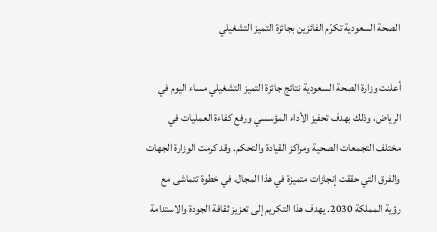الصحة السعودية تكرّم الفائزين بجائزة التميز التشغيلي

أعلنت وزارة الصحة السعودية نتائج جائزة التميز التشغيلي مساء اليوم في الرياض، وذلك بهدف تحفيز الأداء المؤسسي ورفع كفاءة العمليات في مختلف التجمعات الصحية ومراكز القيادة والتحكم. وقد كرمت الوزارة الجهات والفرق التي حققت إنجازات متميزة في هذا المجال، في خطوة تتماشى مع رؤية المملكة 2030. يهدف هذا التكريم إلى تعزيز ثقافة الجودة والاستدامة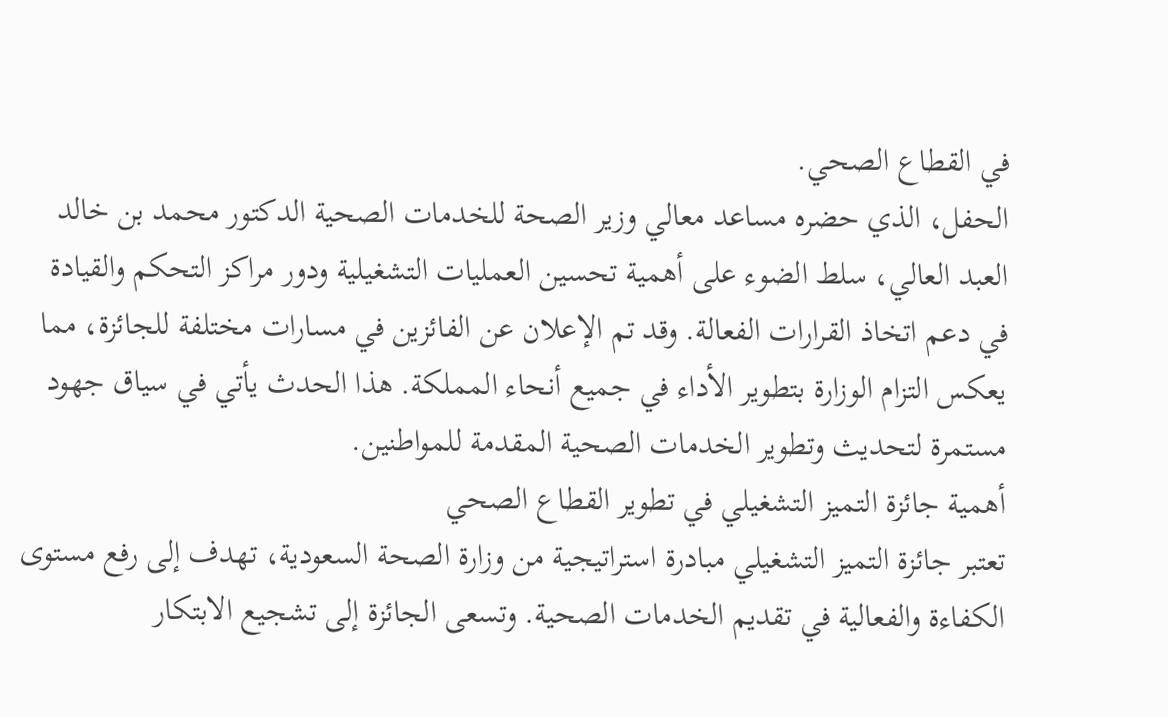في القطاع الصحي.
الحفل، الذي حضره مساعد معالي وزير الصحة للخدمات الصحية الدكتور محمد بن خالد العبد العالي، سلط الضوء على أهمية تحسين العمليات التشغيلية ودور مراكز التحكم والقيادة في دعم اتخاذ القرارات الفعالة. وقد تم الإعلان عن الفائزين في مسارات مختلفة للجائزة، مما يعكس التزام الوزارة بتطوير الأداء في جميع أنحاء المملكة. هذا الحدث يأتي في سياق جهود مستمرة لتحديث وتطوير الخدمات الصحية المقدمة للمواطنين.
أهمية جائزة التميز التشغيلي في تطوير القطاع الصحي
تعتبر جائزة التميز التشغيلي مبادرة استراتيجية من وزارة الصحة السعودية، تهدف إلى رفع مستوى الكفاءة والفعالية في تقديم الخدمات الصحية. وتسعى الجائزة إلى تشجيع الابتكار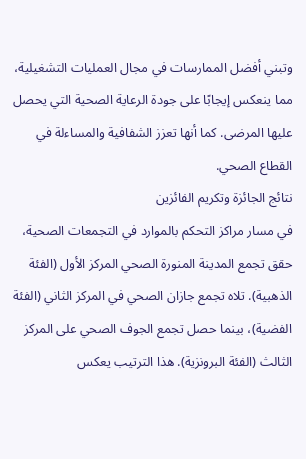وتبني أفضل الممارسات في مجال العمليات التشغيلية، مما ينعكس إيجابًا على جودة الرعاية الصحية التي يحصل عليها المرضى. كما أنها تعزز الشفافية والمساءلة في القطاع الصحي.
نتائج الجائزة وتكريم الفائزين
في مسار مراكز التحكم بالموارد في التجمعات الصحية، حقق تجمع المدينة المنورة الصحي المركز الأول (الفئة الذهبية). تلاه تجمع جازان الصحي في المركز الثاني (الفئة الفضية)، بينما حصل تجمع الجوف الصحي على المركز الثالث (الفئة البرونزية). هذا الترتيب يعكس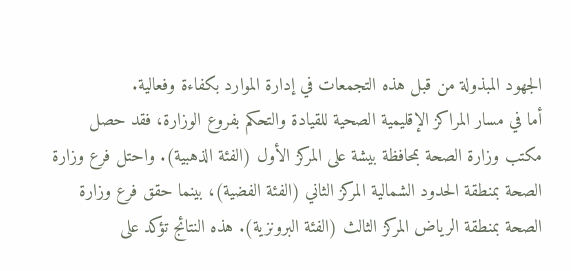الجهود المبذولة من قبل هذه التجمعات في إدارة الموارد بكفاءة وفعالية.
أما في مسار المراكز الإقليمية الصحية للقيادة والتحكم بفروع الوزارة، فقد حصل مكتب وزارة الصحة بمحافظة بيشة على المركز الأول (الفئة الذهبية). واحتل فرع وزارة الصحة بمنطقة الحدود الشمالية المركز الثاني (الفئة الفضية)، بينما حقق فرع وزارة الصحة بمنطقة الرياض المركز الثالث (الفئة البرونزية). هذه النتائج تؤكد على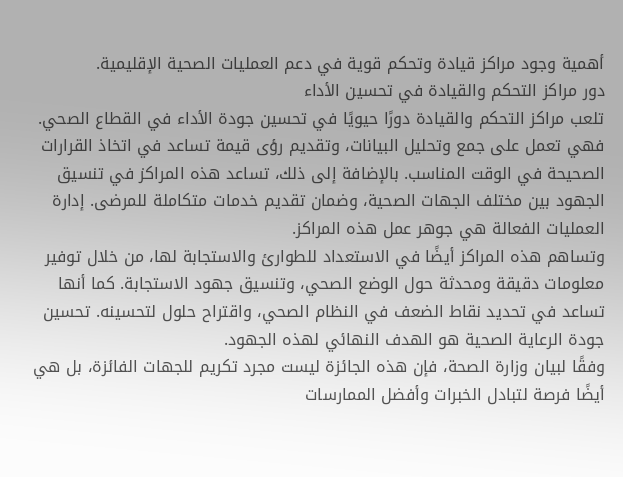أهمية وجود مراكز قيادة وتحكم قوية في دعم العمليات الصحية الإقليمية.
دور مراكز التحكم والقيادة في تحسين الأداء
تلعب مراكز التحكم والقيادة دورًا حيويًا في تحسين جودة الأداء في القطاع الصحي. فهي تعمل على جمع وتحليل البيانات، وتقديم رؤى قيمة تساعد في اتخاذ القرارات الصحيحة في الوقت المناسب. بالإضافة إلى ذلك، تساعد هذه المراكز في تنسيق الجهود بين مختلف الجهات الصحية، وضمان تقديم خدمات متكاملة للمرضى. إدارة العمليات الفعالة هي جوهر عمل هذه المراكز.
وتساهم هذه المراكز أيضًا في الاستعداد للطوارئ والاستجابة لها، من خلال توفير معلومات دقيقة ومحدثة حول الوضع الصحي، وتنسيق جهود الاستجابة. كما أنها تساعد في تحديد نقاط الضعف في النظام الصحي، واقتراح حلول لتحسينه. تحسين جودة الرعاية الصحية هو الهدف النهائي لهذه الجهود.
وفقًا لبيان وزارة الصحة، فإن هذه الجائزة ليست مجرد تكريم للجهات الفائزة، بل هي أيضًا فرصة لتبادل الخبرات وأفضل الممارسات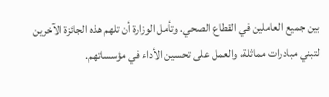بين جميع العاملين في القطاع الصحي. وتأمل الوزارة أن تلهم هذه الجائزة الآخرين لتبني مبادرات مماثلة، والعمل على تحسين الأداء في مؤسساتهم.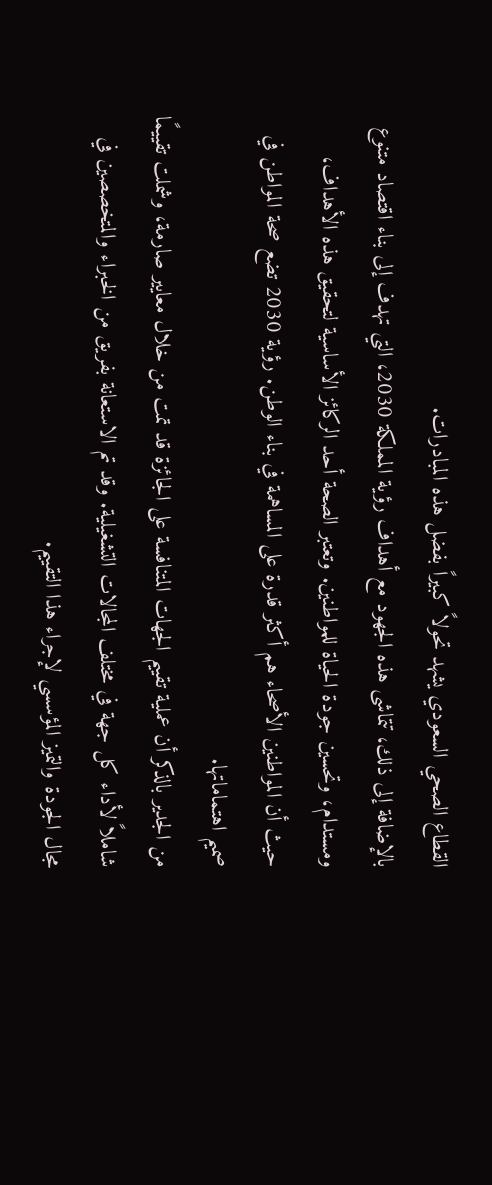القطاع الصحي السعودي يشهد تحولاً كبيراً بفضل هذه المبادرات.
بالإضافة إلى ذلك، تتماشى هذه الجهود مع أهداف رؤية المملكة 2030، التي تهدف إلى بناء اقتصاد متنوع ومستدام، وتحسين جودة الحياة للمواطنين. وتعتبر الصحة أحد الركائز الأساسية لتحقيق هذه الأهداف، حيث أن المواطنين الأصحاء هم أكثر قدرة على المساهمة في بناء الوطن. رؤية 2030 تضع صحة المواطن في صميم اهتماماتها.
من الجدير بالذكر أن عملية تقييم الجهات المتنافسة على الجائزة قد تمت من خلال معايير صارمة، وشملت تقييمًا شاملاً لأداء كل جهة في مختلف المجالات التشغيلية. وقد تم الاستعانة بفريق من الخبراء والمتخصصين في مجال الجودة والتميز المؤسسي لإجراء هذا التقييم.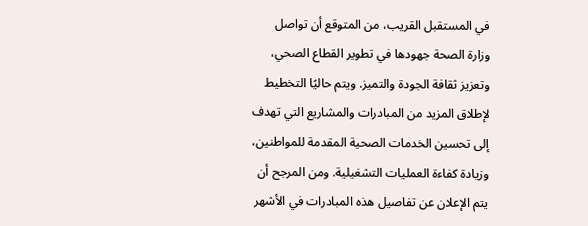في المستقبل القريب، من المتوقع أن تواصل وزارة الصحة جهودها في تطوير القطاع الصحي، وتعزيز ثقافة الجودة والتميز. ويتم حاليًا التخطيط لإطلاق المزيد من المبادرات والمشاريع التي تهدف إلى تحسين الخدمات الصحية المقدمة للمواطنين، وزيادة كفاءة العمليات التشغيلية. ومن المرجح أن يتم الإعلان عن تفاصيل هذه المبادرات في الأشهر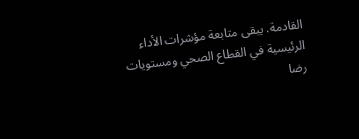القادمة. يبقى متابعة مؤشرات الأداء الرئيسية في القطاع الصحي ومستويات رضا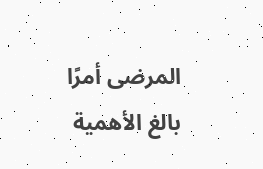المرضى أمرًا بالغ الأهمية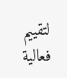لتقييم فعالية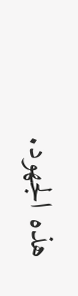هذه الجهود.